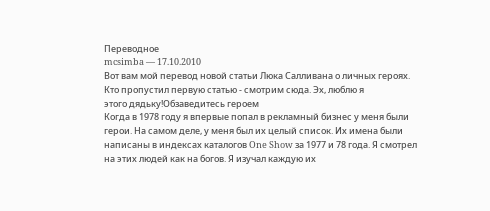Переводное
mcsimba — 17.10.2010
Вот вам мой перевод новой статьи Люка Салливана о личных героях.
Кто пропустил первую статью - смотрим сюда. Эх, люблю я
этого дядьку!Обзаведитесь героем
Когда в 1978 году я впервые попал в рекламный бизнес у меня были герои. На самом деле, у меня был их целый список. Их имена были написаны в индексах каталогов One Show за 1977 и 78 года. Я смотрел на этих людей как на богов. Я изучал каждую их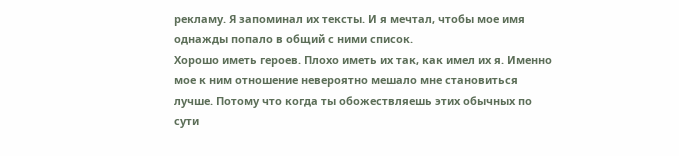рекламу. Я запоминал их тексты. И я мечтал, чтобы мое имя однажды попало в общий с ними список.
Хорошо иметь героев. Плохо иметь их так, как имел их я. Именно мое к ним отношение невероятно мешало мне становиться лучше. Потому что когда ты обожествляешь этих обычных по сути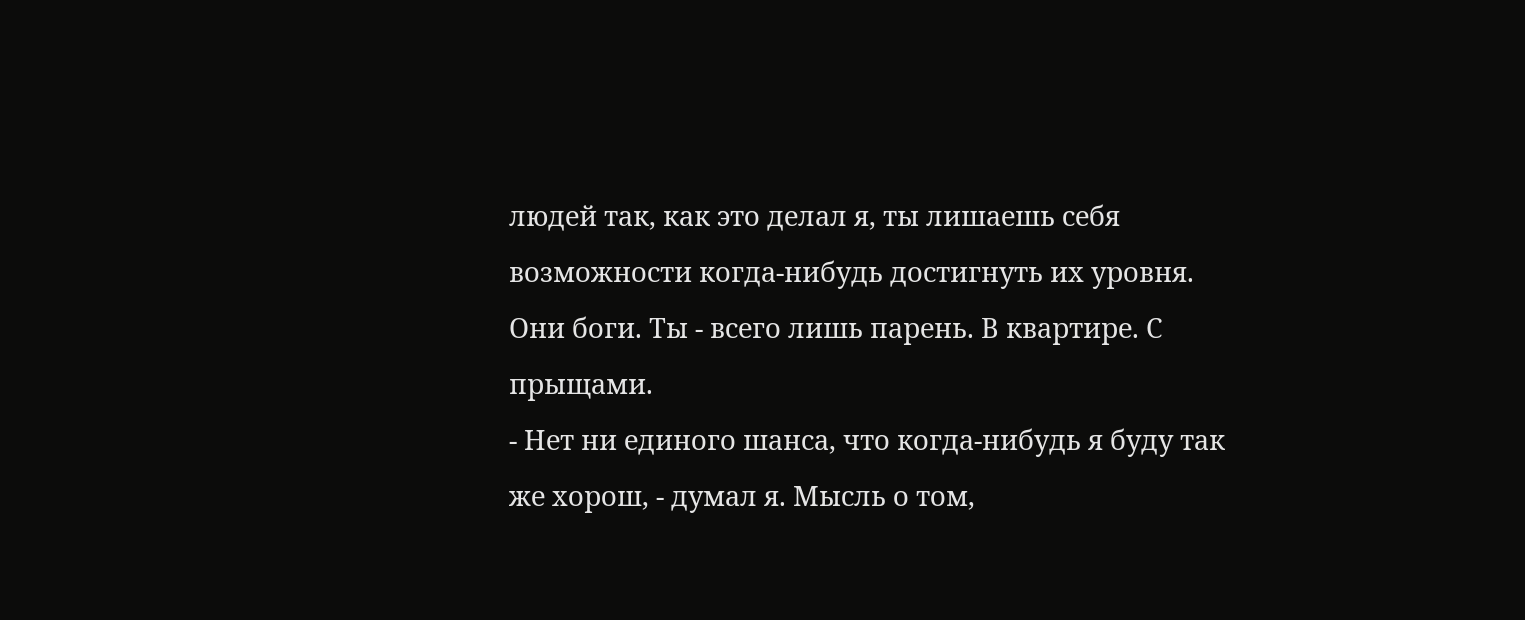людей так, как это делал я, ты лишаешь себя возможности когда-нибудь достигнуть их уровня. Они боги. Ты - всего лишь парень. В квартире. С прыщами.
- Нет ни единого шанса, что когда-нибудь я буду так же хорош, - думал я. Мысль о том,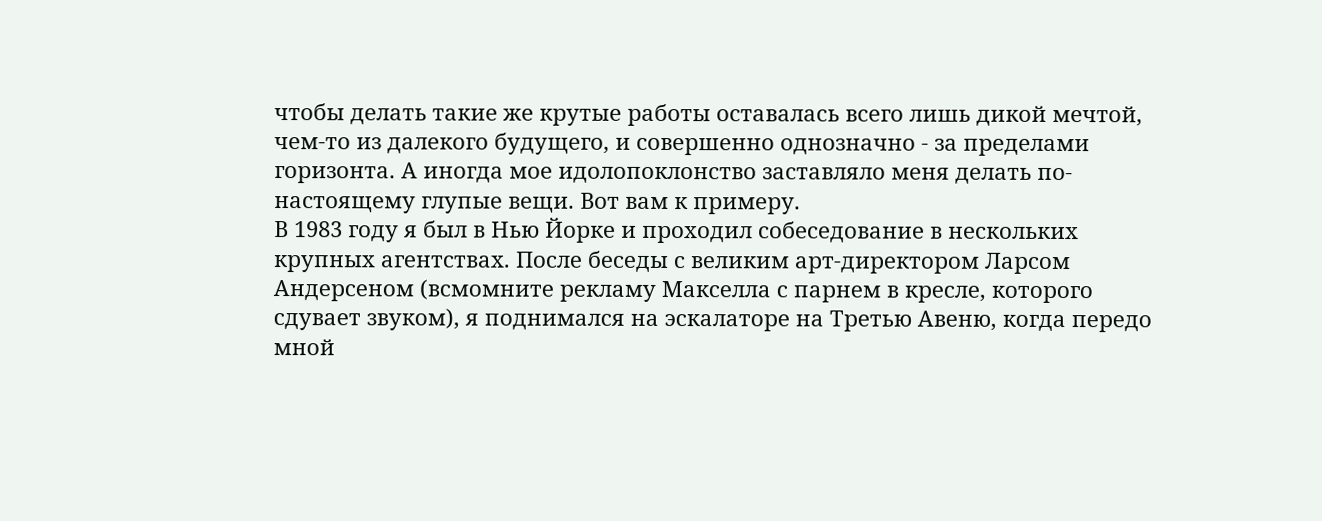чтобы делать такие же крутые работы оставалась всего лишь дикой мечтой, чем-то из далекого будущего, и совершенно однозначно - за пределами горизонта. А иногда мое идолопоклонство заставляло меня делать по-настоящему глупые вещи. Вот вам к примеру.
В 1983 году я был в Нью Йорке и проходил собеседование в нескольких крупных агентствах. После беседы с великим арт-директором Ларсом Андерсеном (всмомните рекламу Макселла с парнем в кресле, которого сдувает звуком), я поднимался на эскалаторе на Третью Авеню, когда передо мной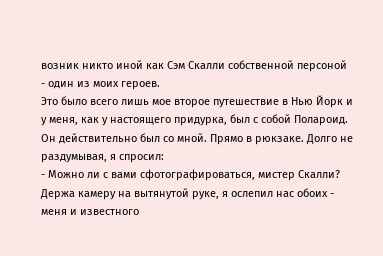возник никто иной как Сэм Скалли собственной персоной - один из моих героев.
Это было всего лишь мое второе путешествие в Нью Йорк и у меня, как у настоящего придурка, был с собой Полароид. Он действительно был со мной. Прямо в рюкзаке. Долго не раздумывая, я спросил:
- Можно ли с вами сфотографироваться, мистер Скалли?
Держа камеру на вытянутой руке, я ослепил нас обоих - меня и известного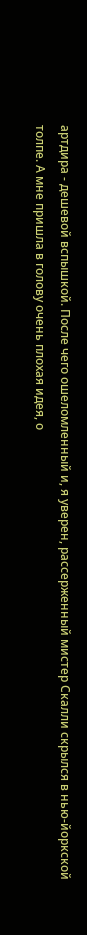артдира - дешевой вспышкой. После чего ошеломленный и, я уверен, рассерженный мистер Скалли скрылся в нью-йоркской толпе. А мне пришла в голову очень плохая идея, о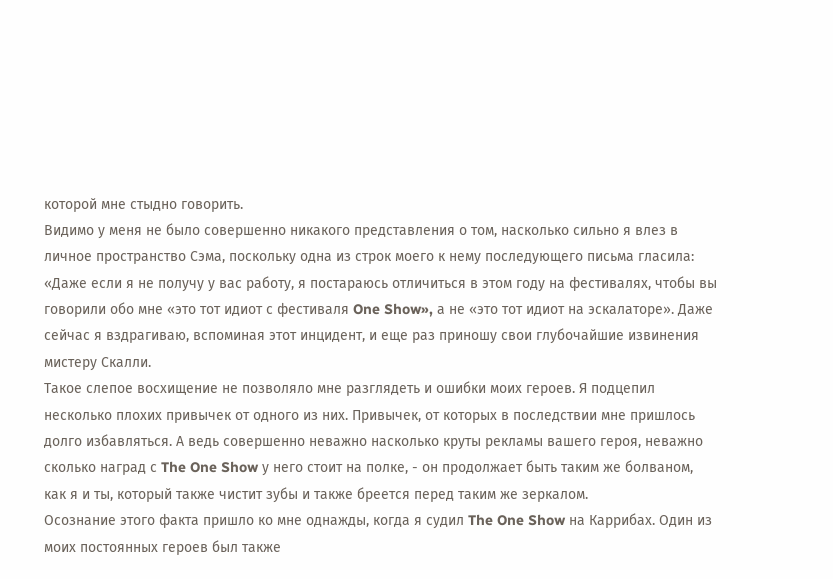которой мне стыдно говорить.
Видимо у меня не было совершенно никакого представления о том, насколько сильно я влез в личное пространство Сэма, поскольку одна из строк моего к нему последующего письма гласила: «Даже если я не получу у вас работу, я постараюсь отличиться в этом году на фестивалях, чтобы вы говорили обо мне «это тот идиот с фестиваля One Show», а не «это тот идиот на эскалаторе». Даже сейчас я вздрагиваю, вспоминая этот инцидент, и еще раз приношу свои глубочайшие извинения мистеру Скалли.
Такое слепое восхищение не позволяло мне разглядеть и ошибки моих героев. Я подцепил несколько плохих привычек от одного из них. Привычек, от которых в последствии мне пришлось долго избавляться. А ведь совершенно неважно насколько круты рекламы вашего героя, неважно сколько наград с The One Show у него стоит на полке, - он продолжает быть таким же болваном, как я и ты, который также чистит зубы и также бреется перед таким же зеркалом.
Осознание этого факта пришло ко мне однажды, когда я судил The One Show на Каррибах. Один из моих постоянных героев был также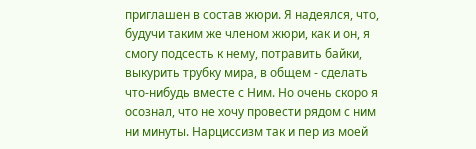приглашен в состав жюри. Я надеялся, что, будучи таким же членом жюри, как и он, я смогу подсесть к нему, потравить байки, выкурить трубку мира, в общем - сделать что-нибудь вместе с Ним. Но очень скоро я осознал, что не хочу провести рядом с ним ни минуты. Нарциссизм так и пер из моей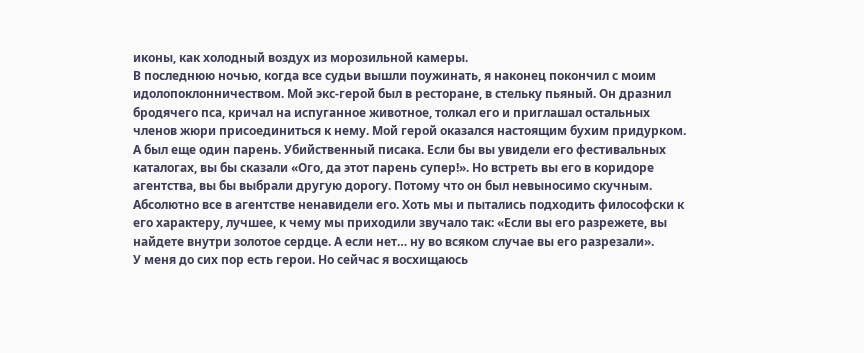иконы, как холодный воздух из морозильной камеры.
В последнюю ночью, когда все судьи вышли поужинать, я наконец покончил с моим идолопоклонничеством. Мой экс-герой был в ресторане, в стельку пьяный. Он дразнил бродячего пса, кричал на испуганное животное, толкал его и приглашал остальных членов жюри присоединиться к нему. Мой герой оказался настоящим бухим придурком.
А был еще один парень. Убийственный писака. Если бы вы увидели его фестивальных каталогах, вы бы сказали «Ого, да этот парень супер!». Но встреть вы его в коридоре агентства, вы бы выбрали другую дорогу. Потому что он был невыносимо скучным. Абсолютно все в агентстве ненавидели его. Хоть мы и пытались подходить философски к его характеру, лучшее, к чему мы приходили звучало так: «Если вы его разрежете, вы найдете внутри золотое сердце. А если нет… ну во всяком случае вы его разрезали».
У меня до сих пор есть герои. Но сейчас я восхищаюсь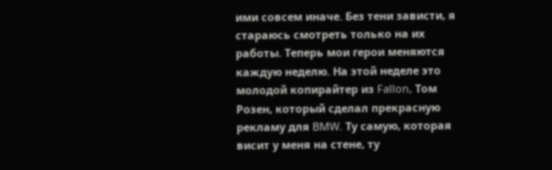ими совсем иначе. Без тени зависти, я стараюсь смотреть только на их работы. Теперь мои герои меняются каждую неделю. На этой неделе это молодой копирайтер из Fallon, Том Розен, который сделал прекрасную рекламу для BMW. Ту самую, которая висит у меня на стене, ту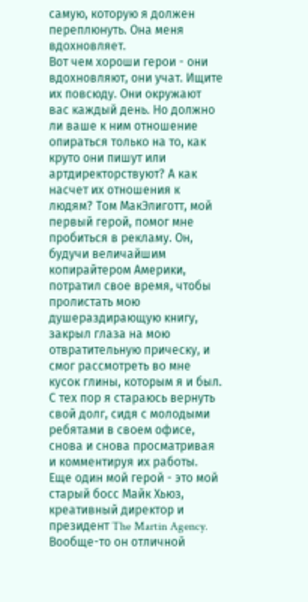самую, которую я должен переплюнуть. Она меня вдохновляет.
Вот чем хороши герои - они вдохновляют, они учат. Ищите их повсюду. Они окружают вас каждый день. Но должно ли ваше к ним отношение опираться только на то, как круто они пишут или артдиректорствуют? А как насчет их отношения к людям? Том МакЭлиготт, мой первый герой, помог мне пробиться в рекламу. Он, будучи величайшим копирайтером Америки, потратил свое время, чтобы пролистать мою душераздирающую книгу, закрыл глаза на мою отвратительную прическу, и смог рассмотреть во мне кусок глины, которым я и был. С тех пор я стараюсь вернуть свой долг, сидя с молодыми ребятами в своем офисе, снова и снова просматривая и комментируя их работы.
Еще один мой герой - это мой старый босс Майк Хьюз, креативный директор и президент The Martin Agency. Вообще-то он отличной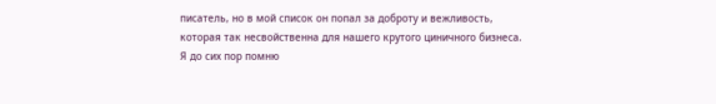писатель, но в мой список он попал за доброту и вежливость, которая так несвойственна для нашего крутого циничного бизнеса. Я до сих пор помню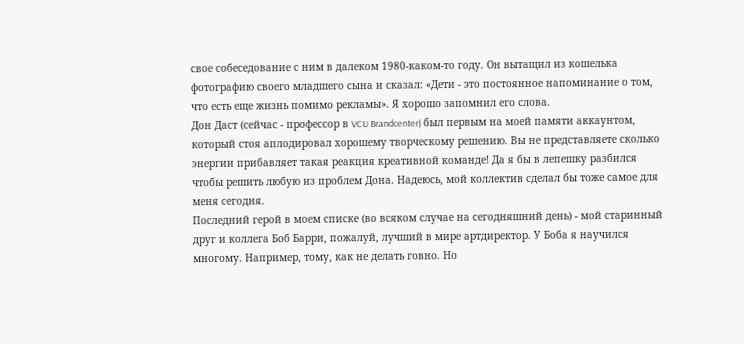свое собеседование с ним в далеком 1980-каком-то году. Он вытащил из кошелька фотографию своего младшего сына и сказал: «Дети - это постоянное напоминание о том, что есть еще жизнь помимо рекламы». Я хорошо запомнил его слова.
Дон Даст (сейчас - профессор в VCU Brandcenter) был первым на моей памяти аккаунтом, который стоя аплодировал хорошему творческому решению. Вы не представляете сколько энергии прибавляет такая реакция креативной команде! Да я бы в лепешку разбился чтобы решить любую из проблем Дона. Надеюсь, мой коллектив сделал бы тоже самое для меня сегодня.
Последний герой в моем списке (во всяком случае на сегодняшний день) - мой старинный друг и коллега Боб Барри, пожалуй, лучший в мире артдиректор. У Боба я научился многому. Например, тому, как не делать говно. Но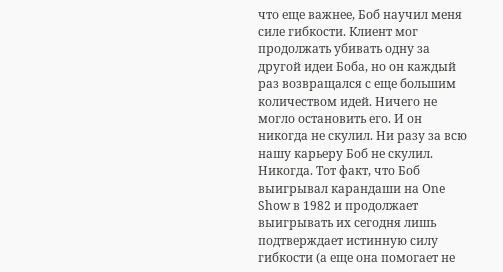что еще важнее, Боб научил меня силе гибкости. Клиент мог продолжать убивать одну за другой идеи Боба, но он каждый раз возвращался с еще большим количеством идей. Ничего не могло остановить его. И он никогда не скулил. Ни разу за всю нашу карьеру Боб не скулил. Никогда. Тот факт, что Боб выигрывал карандаши на One Show в 1982 и продолжает выигрывать их сегодня лишь подтверждает истинную силу гибкости (а еще она помогает не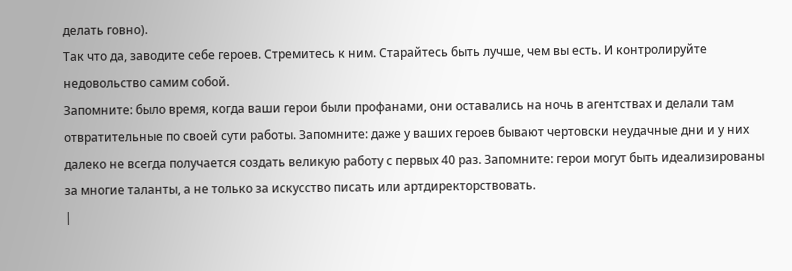делать говно).
Так что да, заводите себе героев. Стремитесь к ним. Старайтесь быть лучше, чем вы есть. И контролируйте недовольство самим собой.
Запомните: было время, когда ваши герои были профанами, они оставались на ночь в агентствах и делали там отвратительные по своей сути работы. Запомните: даже у ваших героев бывают чертовски неудачные дни и у них далеко не всегда получается создать великую работу с первых 40 раз. Запомните: герои могут быть идеализированы за многие таланты, а не только за искусство писать или артдиректорствовать.
|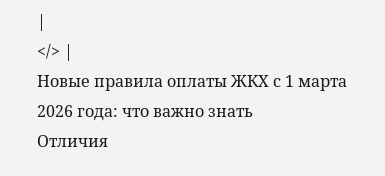|
</> |
Новые правила оплаты ЖКХ с 1 марта 2026 года: что важно знать
Отличия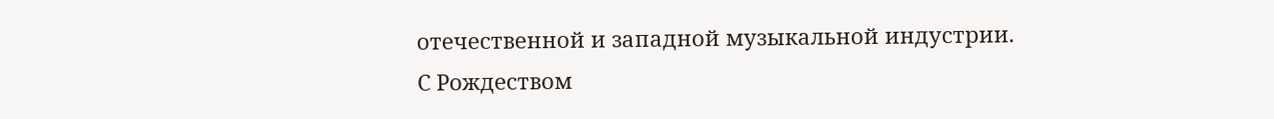отечественной и западной музыкальной индустрии.
С Рождеством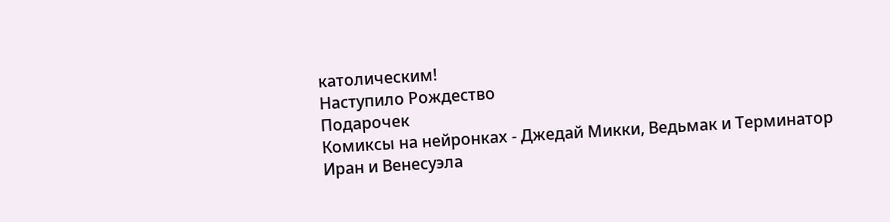католическим!
Наступило Рождество
Подарочек
Комиксы на нейронках - Джедай Микки, Ведьмак и Терминатор
Иран и Венесуэла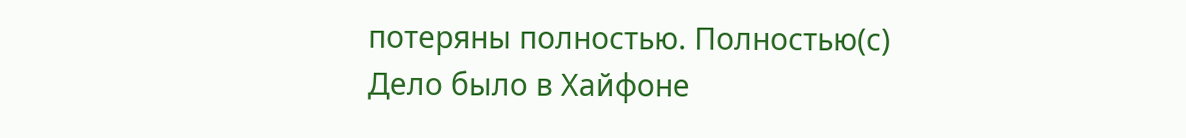потеряны полностью. Полностью(с)
Дело было в Хайфоне